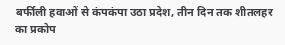बर्फीली हवाओं से कंपकंपा उठा प्रदेश, तीन दिन तक शीतलहर का प्रकोप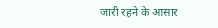जारी रहने के आसार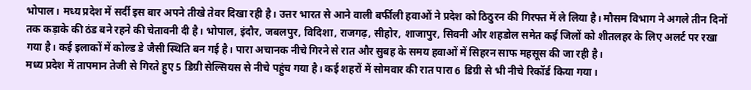भोपाल। मध्य प्रदेश में सर्दी इस बार अपने तीखे तेवर दिखा रही है। उत्तर भारत से आने वाली बर्फीली हवाओं ने प्रदेश को ठिठुरन की गिरफ्त में ले लिया है। मौसम विभाग ने अगले तीन दिनों तक कड़ाके की ठंड बने रहने की चेतावनी दी है। भोपाल, इंदौर, जबलपुर, विदिशा, राजगढ़, सीहोर, शाजापुर, सिवनी और शहडोल समेत कई जिलों को शीतलहर के लिए अलर्ट पर रखा गया है। कई इलाकों में कोल्ड डे जैसी स्थिति बन गई है। पारा अचानक नीचे गिरने से रात और सुबह के समय हवाओं में सिहरन साफ महसूस की जा रही है।
मध्य प्रदेश में तापमान तेजी से गिरते हुए 5 डिग्री सेल्सियस से नीचे पहुंच गया है। कई शहरों में सोमवार की रात पारा 6 डिग्री से भी नीचे रिकॉर्ड किया गया।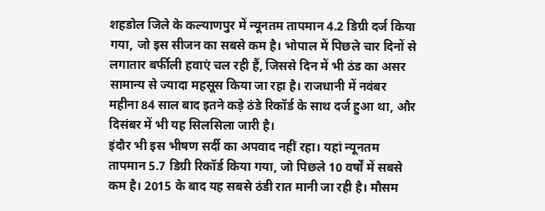शहडोल जिले के कल्याणपुर में न्यूनतम तापमान 4.2 डिग्री दर्ज किया गया, जो इस सीजन का सबसे कम है। भोपाल में पिछले चार दिनों से लगातार बर्फीली हवाएं चल रही हैं, जिससे दिन में भी ठंड का असर सामान्य से ज्यादा महसूस किया जा रहा है। राजधानी में नवंबर महीना 84 साल बाद इतने कड़े ठंडे रिकॉर्ड के साथ दर्ज हुआ था, और दिसंबर में भी यह सिलसिला जारी है।
इंदौर भी इस भीषण सर्दी का अपवाद नहीं रहा। यहां न्यूनतम तापमान 5.7 डिग्री रिकॉर्ड किया गया, जो पिछले 10 वर्षों में सबसे कम है। 2015 के बाद यह सबसे ठंडी रात मानी जा रही है। मौसम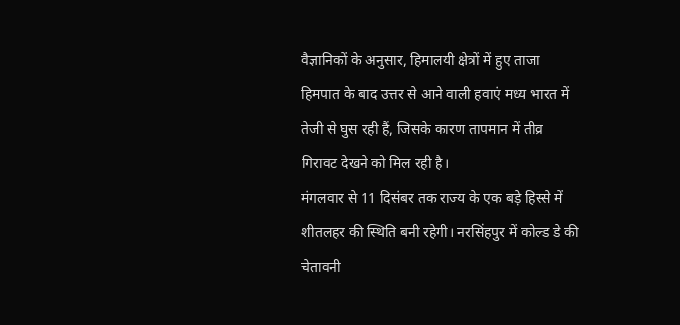वैज्ञानिकों के अनुसार, हिमालयी क्षेत्रों में हुए ताजा हिमपात के बाद उत्तर से आने वाली हवाएं मध्य भारत में तेजी से घुस रही हैं, जिसके कारण तापमान में तीव्र गिरावट देखने को मिल रही है।
मंगलवार से 11 दिसंबर तक राज्य के एक बड़े हिस्से में शीतलहर की स्थिति बनी रहेगी। नरसिंहपुर में कोल्ड डे की चेतावनी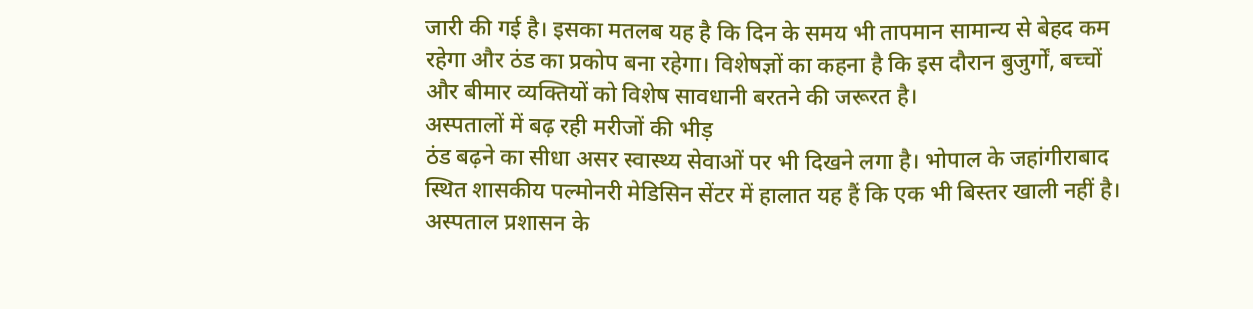जारी की गई है। इसका मतलब यह है कि दिन के समय भी तापमान सामान्य से बेहद कम रहेगा और ठंड का प्रकोप बना रहेगा। विशेषज्ञों का कहना है कि इस दौरान बुजुर्गों, बच्चों और बीमार व्यक्तियों को विशेष सावधानी बरतने की जरूरत है।
अस्पतालों में बढ़ रही मरीजों की भीड़
ठंड बढ़ने का सीधा असर स्वास्थ्य सेवाओं पर भी दिखने लगा है। भोपाल के जहांगीराबाद स्थित शासकीय पल्मोनरी मेडिसिन सेंटर में हालात यह हैं कि एक भी बिस्तर खाली नहीं है। अस्पताल प्रशासन के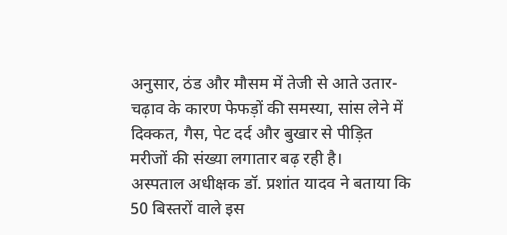अनुसार, ठंड और मौसम में तेजी से आते उतार-चढ़ाव के कारण फेफड़ों की समस्या, सांस लेने में दिक्कत, गैस, पेट दर्द और बुखार से पीड़ित मरीजों की संख्या लगातार बढ़ रही है।
अस्पताल अधीक्षक डॉ. प्रशांत यादव ने बताया कि 50 बिस्तरों वाले इस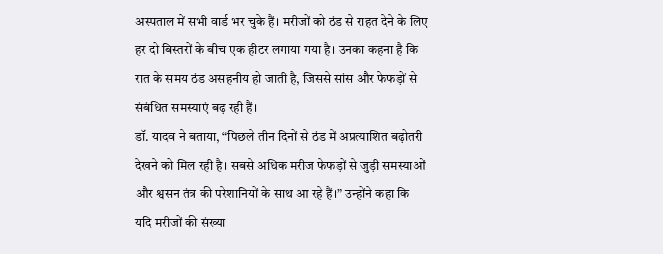अस्पताल में सभी वार्ड भर चुके हैं। मरीजों को ठंड से राहत देने के लिए हर दो बिस्तरों के बीच एक हीटर लगाया गया है। उनका कहना है कि रात के समय ठंड असहनीय हो जाती है, जिससे सांस और फेफड़ों से संबंधित समस्याएं बढ़ रही हैं।
डॉ. यादव ने बताया, “पिछले तीन दिनों से ठंड में अप्रत्याशित बढ़ोतरी देखने को मिल रही है। सबसे अधिक मरीज फेफड़ों से जुड़ी समस्याओं और श्वसन तंत्र की परेशानियों के साथ आ रहे हैं।” उन्होंने कहा कि यदि मरीजों की संख्या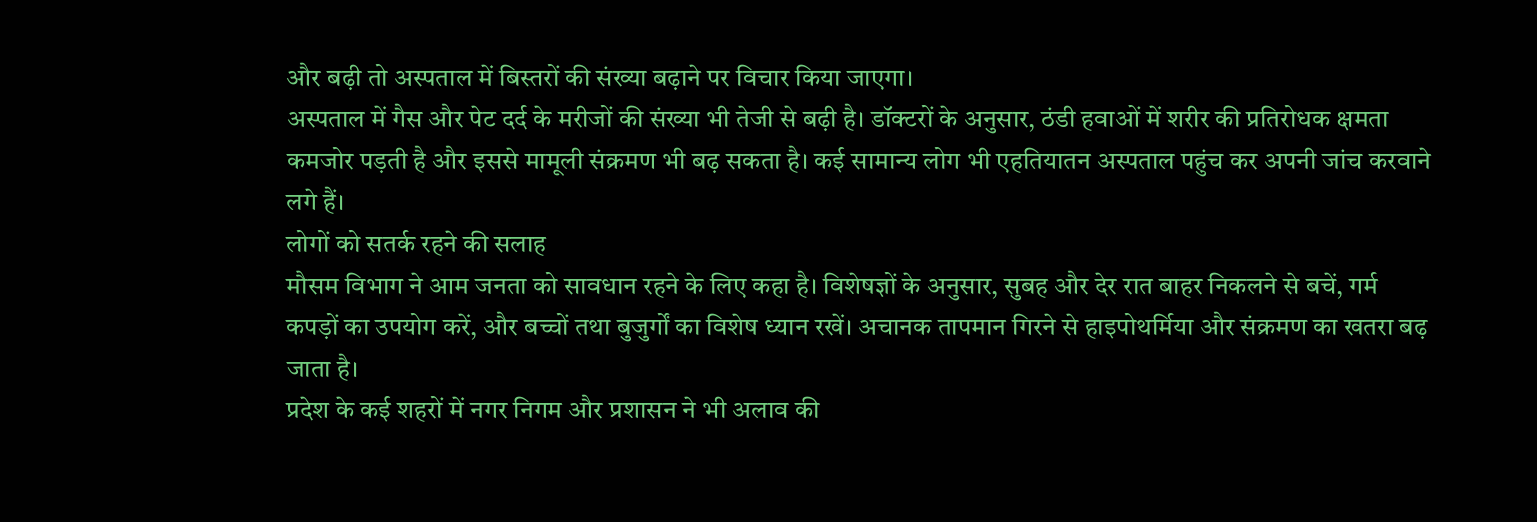और बढ़ी तो अस्पताल में बिस्तरों की संख्या बढ़ाने पर विचार किया जाएगा।
अस्पताल में गैस और पेट दर्द के मरीजों की संख्या भी तेजी से बढ़ी है। डॉक्टरों के अनुसार, ठंडी हवाओं में शरीर की प्रतिरोधक क्षमता कमजोर पड़ती है और इससे मामूली संक्रमण भी बढ़ सकता है। कई सामान्य लोग भी एहतियातन अस्पताल पहुंच कर अपनी जांच करवाने लगे हैं।
लोगों को सतर्क रहने की सलाह
मौसम विभाग ने आम जनता को सावधान रहने के लिए कहा है। विशेषज्ञों के अनुसार, सुबह और देर रात बाहर निकलने से बचें, गर्म कपड़ों का उपयोग करें, और बच्चों तथा बुजुर्गों का विशेष ध्यान रखें। अचानक तापमान गिरने से हाइपोथर्मिया और संक्रमण का खतरा बढ़ जाता है।
प्रदेश के कई शहरों में नगर निगम और प्रशासन ने भी अलाव की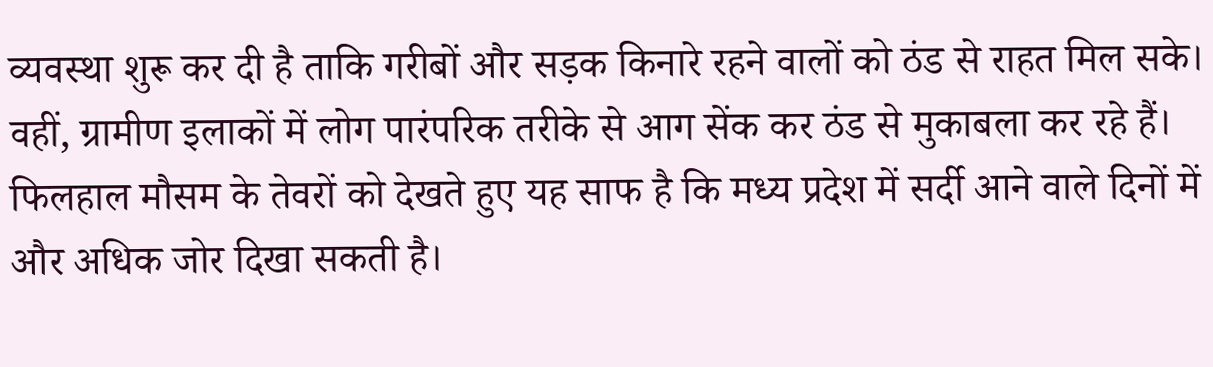व्यवस्था शुरू कर दी है ताकि गरीबों और सड़क किनारे रहने वालों को ठंड से राहत मिल सके। वहीं, ग्रामीण इलाकों में लोग पारंपरिक तरीके से आग सेंक कर ठंड से मुकाबला कर रहे हैं।
फिलहाल मौसम के तेवरों को देखते हुए यह साफ है कि मध्य प्रदेश में सर्दी आने वाले दिनों में और अधिक जोर दिखा सकती है।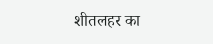शीतलहर का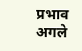प्रभाव अगले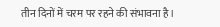तीन दिनों में चरम पर रहने की संभावना है।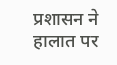प्रशासन ने हालात पर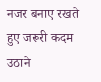नजर बनाए रखते हुए जरूरी कदम उठाने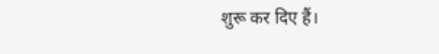शुरू कर दिए हैं।